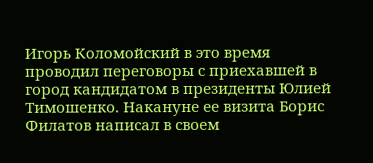Игорь Коломойский в это время проводил переговоры с приехавшей в город кандидатом в президенты Юлией Тимошенко. Накануне ее визита Борис Филатов написал в своем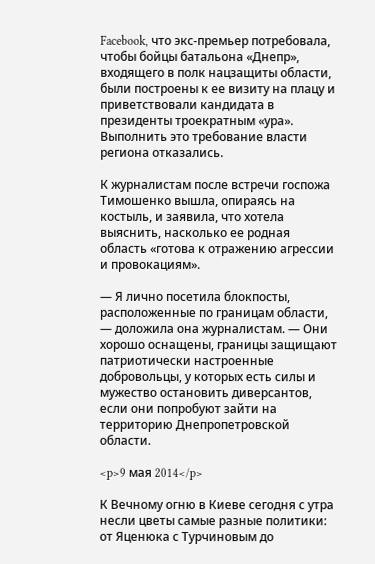Facebook, что экс-премьер потребовала, чтобы бойцы батальона «Днепр», входящего в полк нацзащиты области, были построены к ее визиту на плацу и приветствовали кандидата в президенты троекратным «ура». Выполнить это требование власти региона отказались.

К журналистам после встречи госпожа Тимошенко вышла, опираясь на костыль, и заявила, что хотела выяснить, насколько ее родная область «готова к отражению агрессии и провокациям».

— Я лично посетила блокпосты, расположенные по границам области, — доложила она журналистам. — Они хорошо оснащены, границы защищают патриотически настроенные добровольцы, у которых есть силы и мужество остановить диверсантов, если они попробуют зайти на территорию Днепропетровской области.

<p>9 мая 2014</p>

К Вечному огню в Киеве сегодня с утра несли цветы самые разные политики: от Яценюка с Турчиновым до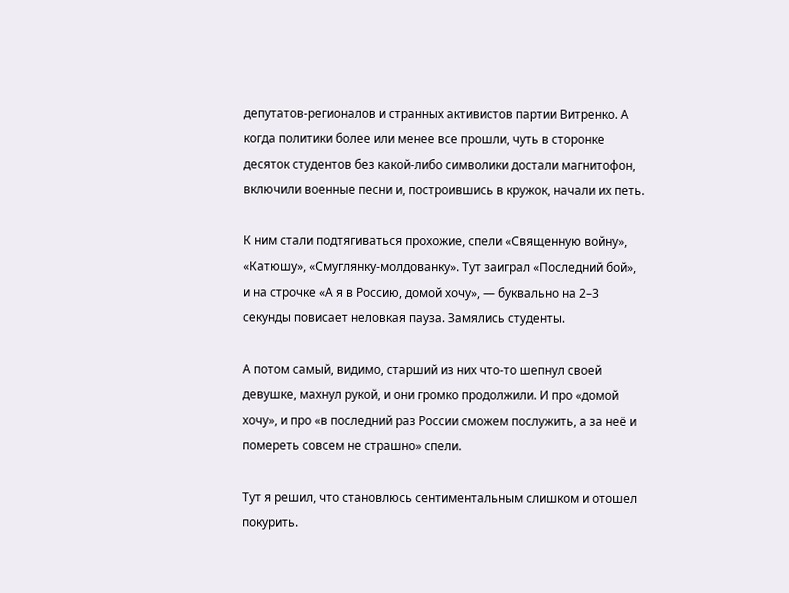депутатов-регионалов и странных активистов партии Витренко. А когда политики более или менее все прошли, чуть в сторонке десяток студентов без какой-либо символики достали магнитофон, включили военные песни и, построившись в кружок, начали их петь.

К ним стали подтягиваться прохожие, спели «Священную войну», «Катюшу», «Смуглянку-молдованку». Тут заиграл «Последний бой», и на строчке «А я в Россию, домой хочу», — буквально на 2–3 секунды повисает неловкая пауза. Замялись студенты.

А потом самый, видимо, старший из них что-то шепнул своей девушке, махнул рукой, и они громко продолжили. И про «домой хочу», и про «в последний раз России сможем послужить, а за неё и помереть совсем не страшно» спели.

Тут я решил, что становлюсь сентиментальным слишком и отошел покурить.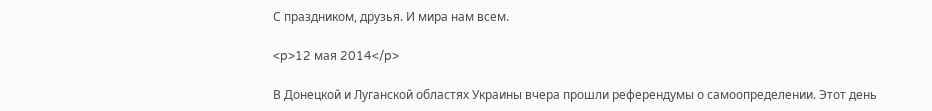С праздником, друзья. И мира нам всем.

<p>12 мая 2014</p>

В Донецкой и Луганской областях Украины вчера прошли референдумы о самоопределении. Этот день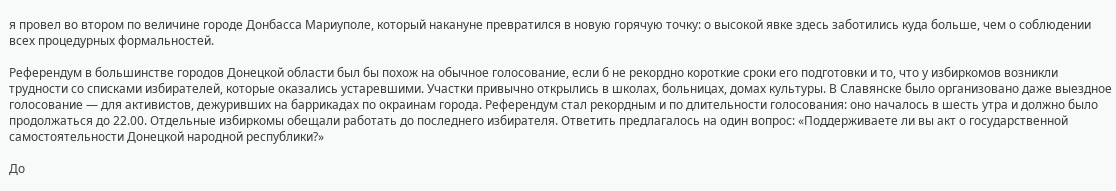я провел во втором по величине городе Донбасса Мариуполе, который накануне превратился в новую горячую точку: о высокой явке здесь заботились куда больше, чем о соблюдении всех процедурных формальностей.

Референдум в большинстве городов Донецкой области был бы похож на обычное голосование, если б не рекордно короткие сроки его подготовки и то, что у избиркомов возникли трудности со списками избирателей, которые оказались устаревшими. Участки привычно открылись в школах, больницах, домах культуры. В Славянске было организовано даже выездное голосование — для активистов, дежуривших на баррикадах по окраинам города. Референдум стал рекордным и по длительности голосования: оно началось в шесть утра и должно было продолжаться до 22.00. Отдельные избиркомы обещали работать до последнего избирателя. Ответить предлагалось на один вопрос: «Поддерживаете ли вы акт о государственной самостоятельности Донецкой народной республики?»

До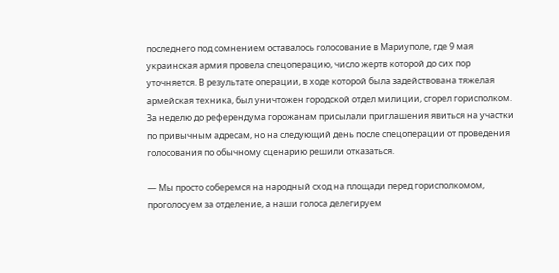последнего под сомнением оставалось голосование в Мариуполе, где 9 мая украинская армия провела спецоперацию, число жертв которой до сих пор уточняется. В результате операции, в ходе которой была задействована тяжелая армейская техника, был уничтожен городской отдел милиции, сгорел горисполком. За неделю до референдума горожанам присылали приглашения явиться на участки по привычным адресам, но на следующий день после спецоперации от проведения голосования по обычному сценарию решили отказаться.

— Мы просто соберемся на народный сход на площади перед горисполкомом, проголосуем за отделение, а наши голоса делегируем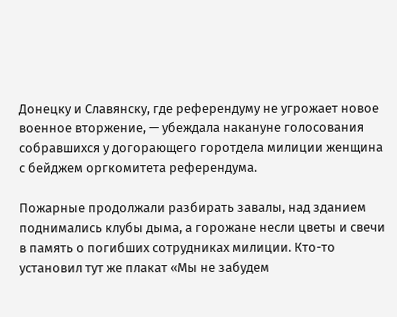Донецку и Славянску, где референдуму не угрожает новое военное вторжение, — убеждала накануне голосования собравшихся у догорающего горотдела милиции женщина с бейджем оргкомитета референдума.

Пожарные продолжали разбирать завалы, над зданием поднимались клубы дыма, а горожане несли цветы и свечи в память о погибших сотрудниках милиции. Кто-то установил тут же плакат «Мы не забудем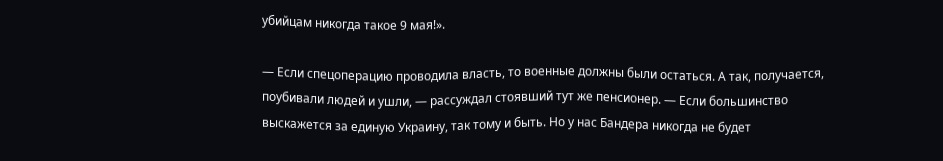убийцам никогда такое 9 мая!».

— Если спецоперацию проводила власть, то военные должны были остаться. А так, получается, поубивали людей и ушли, — рассуждал стоявший тут же пенсионер. — Если большинство выскажется за единую Украину, так тому и быть. Но у нас Бандера никогда не будет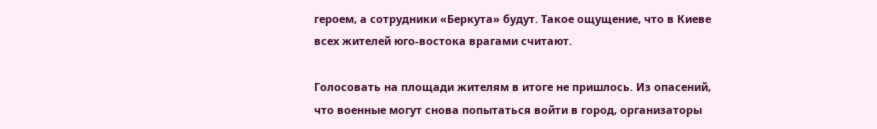героем, а сотрудники «Беркута» будут. Такое ощущение, что в Киеве всех жителей юго-востока врагами считают.

Голосовать на площади жителям в итоге не пришлось. Из опасений, что военные могут снова попытаться войти в город, организаторы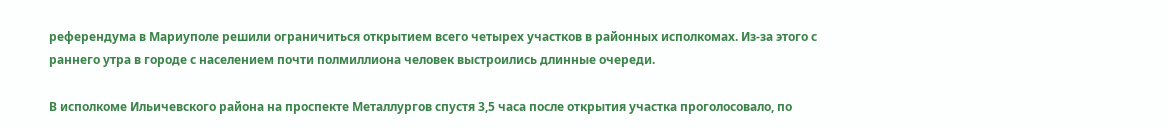референдума в Мариуполе решили ограничиться открытием всего четырех участков в районных исполкомах. Из-за этого с раннего утра в городе с населением почти полмиллиона человек выстроились длинные очереди.

В исполкоме Ильичевского района на проспекте Металлургов спустя 3,5 часа после открытия участка проголосовало, по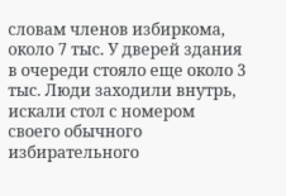словам членов избиркома, около 7 тыс. У дверей здания в очереди стояло еще около 3 тыс. Люди заходили внутрь, искали стол с номером своего обычного избирательного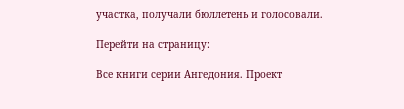участка, получали бюллетень и голосовали.

Перейти на страницу:

Все книги серии Ангедония. Проект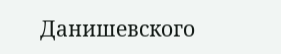Данишевского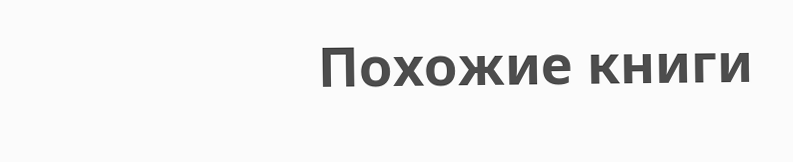Похожие книги